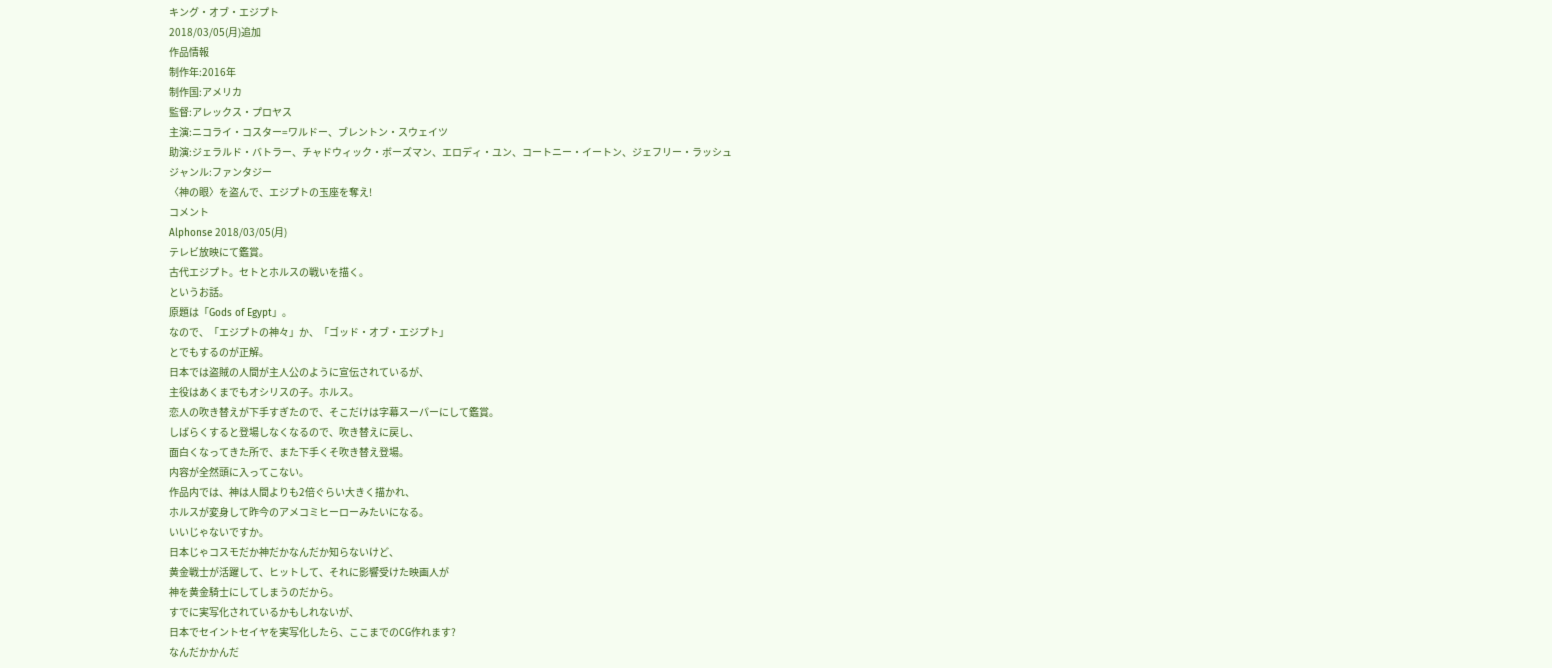キング・オブ・エジプト
2018/03/05(月)追加
作品情報
制作年:2016年
制作国:アメリカ
監督:アレックス・プロヤス
主演:ニコライ・コスター=ワルドー、ブレントン・スウェイツ
助演:ジェラルド・バトラー、チャドウィック・ボーズマン、エロディ・ユン、コートニー・イートン、ジェフリー・ラッシュ
ジャンル:ファンタジー
〈神の眼〉を盗んで、エジプトの玉座を奪え!
コメント
Alphonse 2018/03/05(月)
テレビ放映にて鑑賞。
古代エジプト。セトとホルスの戦いを描く。
というお話。
原題は「Gods of Egypt」。
なので、「エジプトの神々」か、「ゴッド・オブ・エジプト」
とでもするのが正解。
日本では盗賊の人間が主人公のように宣伝されているが、
主役はあくまでもオシリスの子。ホルス。
恋人の吹き替えが下手すぎたので、そこだけは字幕スーパーにして鑑賞。
しばらくすると登場しなくなるので、吹き替えに戻し、
面白くなってきた所で、また下手くそ吹き替え登場。
内容が全然頭に入ってこない。
作品内では、神は人間よりも2倍ぐらい大きく描かれ、
ホルスが変身して昨今のアメコミヒーローみたいになる。
いいじゃないですか。
日本じゃコスモだか神だかなんだか知らないけど、
黄金戦士が活躍して、ヒットして、それに影響受けた映画人が
神を黄金騎士にしてしまうのだから。
すでに実写化されているかもしれないが、
日本でセイントセイヤを実写化したら、ここまでのCG作れます?
なんだかかんだ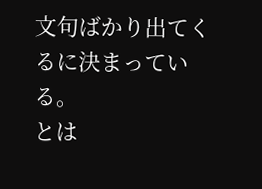文句ばかり出てくるに決まっている。
とは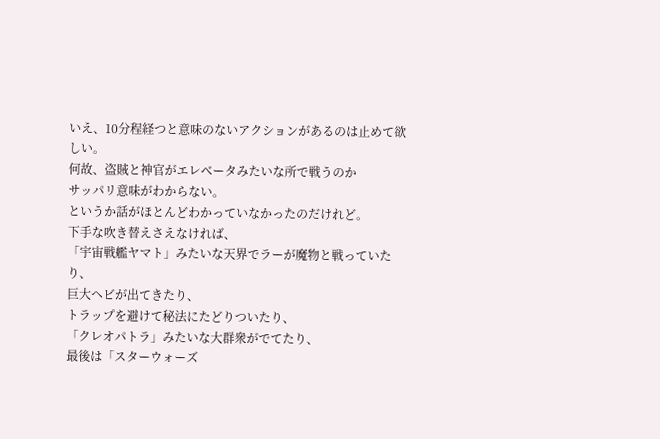いえ、10分程経つと意味のないアクションがあるのは止めて欲しい。
何故、盗賊と神官がエレベータみたいな所で戦うのか
サッパリ意味がわからない。
というか話がほとんどわかっていなかったのだけれど。
下手な吹き替えさえなければ、
「宇宙戦艦ヤマト」みたいな天界でラーが魔物と戦っていたり、
巨大ヘビが出てきたり、
トラップを避けて秘法にたどりついたり、
「クレオパトラ」みたいな大群衆がでてたり、
最後は「スターウォーズ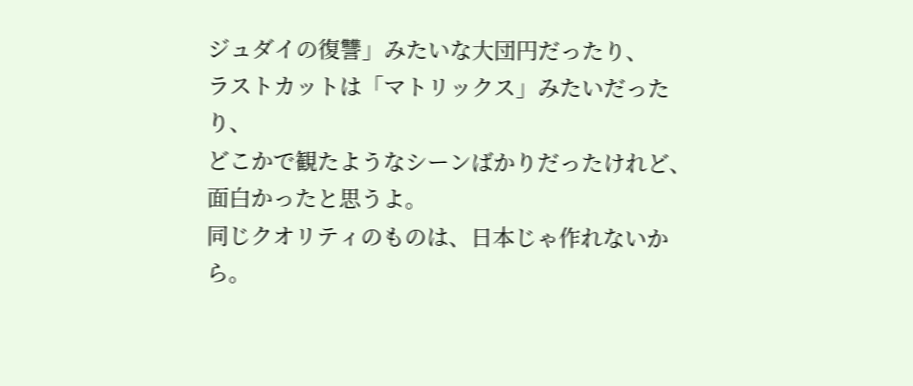ジュダイの復讐」みたいな大団円だったり、
ラストカットは「マトリックス」みたいだったり、
どこかで観たようなシーンばかりだったけれど、
面白かったと思うよ。
同じクオリティのものは、日本じゃ作れないから。